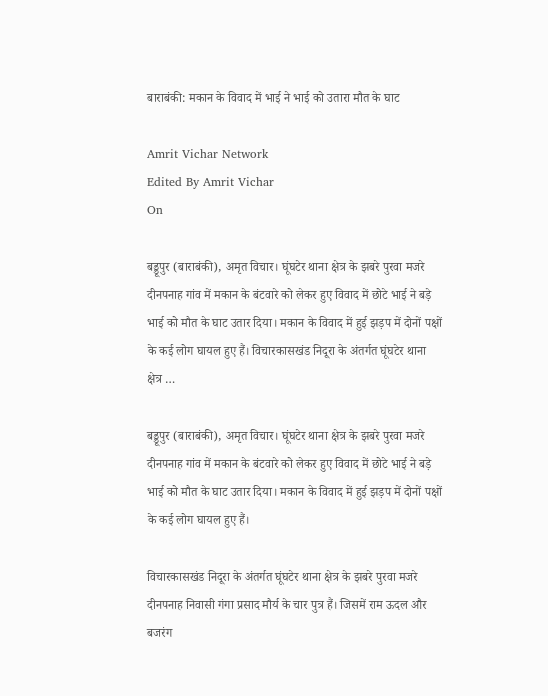बाराबंकी: मकान के विवाद में भाई ने भाई को उतारा मौत के घाट

Amrit Vichar Network
Edited By Amrit Vichar
On

बड्डूपुर (बाराबंकी), अमृत विचार। घूंघटेर थाना क्षेत्र के झबरे पुरवा मजरे दीनपनाह गांव में मकान के बंटवारे को लेकर हुए विवाद में छोटे भाई ने बड़े भाई को मौत के घाट उतार दिया। मकान के विवाद में हुई झड़प में दोनों पक्षों के कई लोग घायल हुए हैं। विचारकासखंड निदूरा के अंतर्गत घूंघटेर थाना क्षेत्र …

बड्डूपुर (बाराबंकी), अमृत विचार। घूंघटेर थाना क्षेत्र के झबरे पुरवा मजरे दीनपनाह गांव में मकान के बंटवारे को लेकर हुए विवाद में छोटे भाई ने बड़े भाई को मौत के घाट उतार दिया। मकान के विवाद में हुई झड़प में दोनों पक्षों के कई लोग घायल हुए हैं।

विचारकासखंड निदूरा के अंतर्गत घूंघटेर थाना क्षेत्र के झबरे पुरवा मजरे दीनपनाह निवासी गंगा प्रसाद मौर्य के चार पुत्र हैं। जिसमें राम ऊदल और बजरंग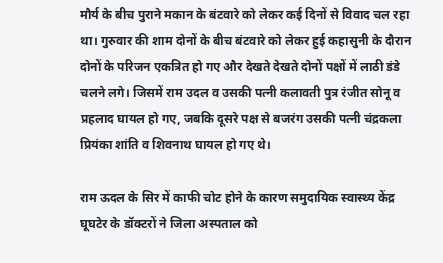मौर्य के बीच पुराने मकान के बंटवारे को लेकर कई दिनों से विवाद चल रहा था। गुरुवार की शाम दोनों के बीच बंटवारे को लेकर हुई कहासुनी के दौरान दोनों के परिजन एकत्रित हो गए और देखते देखते दोनों पक्षों में लाठी डंडे चलने लगे। जिसमें राम उदल व उसकी पत्नी कलावती पुत्र रंजीत सोनू व प्रहलाद घायल हो गए, जबकि दूसरे पक्ष से बजरंग उसकी पत्नी चंद्रकला प्रियंका शांति व शिवनाथ घायल हो गए थे।

राम ऊदल के सिर में काफी चोट होने के कारण समुदायिक स्वास्थ्य केंद्र घूघटेर के डॉक्टरों ने जिला अस्पताल को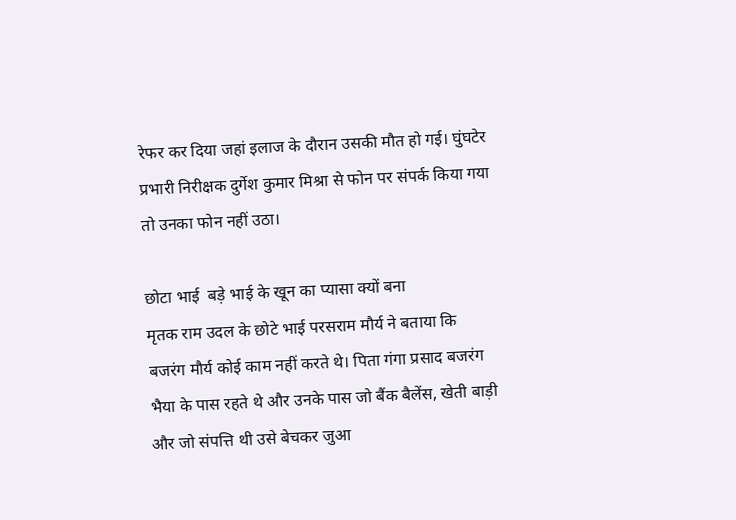रेफर कर दिया जहां इलाज के दौरान उसकी मौत हो गई। घुंघटेर प्रभारी निरीक्षक दुर्गेश कुमार मिश्रा से फोन पर संपर्क किया गया तो उनका फोन नहीं उठा।

छोटा भाई  बड़े भाई के खून का प्यासा क्यों बना
मृतक राम उदल के छोटे भाई परसराम मौर्य ने बताया कि बजरंग मौर्य कोई काम नहीं करते थे। पिता गंगा प्रसाद बजरंग भैया के पास रहते थे और उनके पास जो बैंक बैलेंस, खेती बाड़ी और जो संपत्ति थी उसे बेचकर जुआ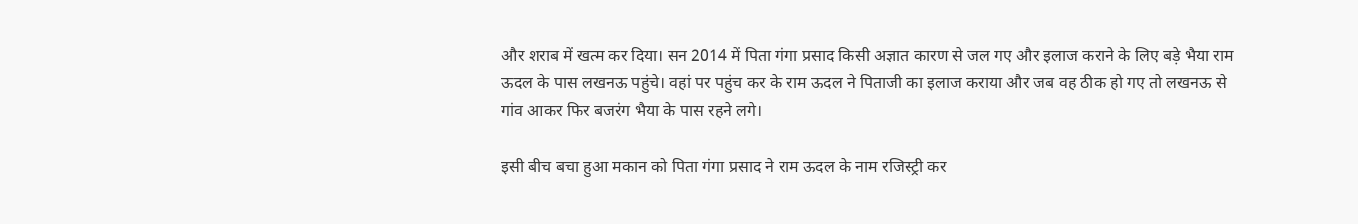और शराब में खत्म कर दिया। सन 2014 में पिता गंगा प्रसाद किसी अज्ञात कारण से जल गए और इलाज कराने के लिए बड़े भैया राम ऊदल के पास लखनऊ पहुंचे। वहां पर पहुंच कर के राम ऊदल ने पिताजी का इलाज कराया और जब वह ठीक हो गए तो लखनऊ से गांव आकर फिर बजरंग भैया के पास रहने लगे।

इसी बीच बचा हुआ मकान को पिता गंगा प्रसाद ने राम ऊदल के नाम रजिस्ट्री कर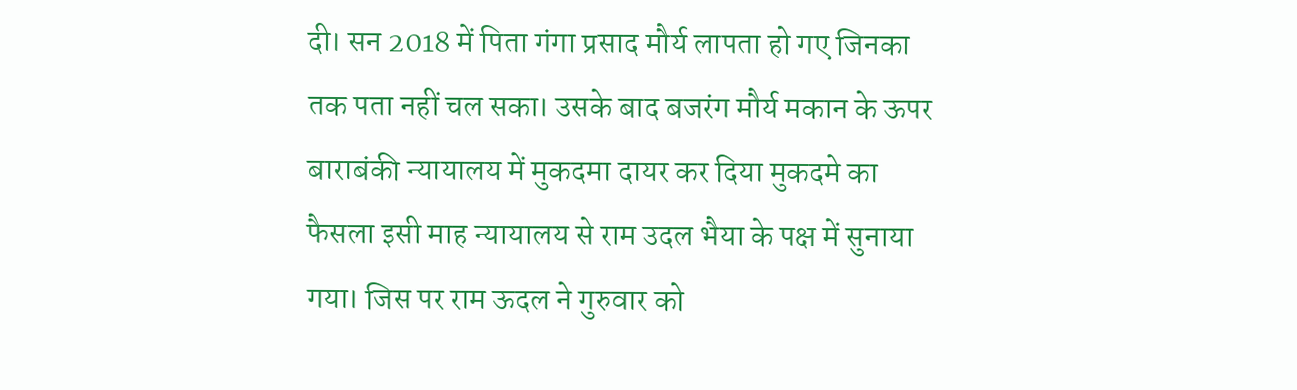दी। सन 2018 में पिता गंगा प्रसाद मौर्य लापता हो गए जिनका तक पता नहीं चल सका। उसके बाद बजरंग मौर्य मकान के ऊपर बाराबंकी न्यायालय में मुकदमा दायर कर दिया मुकदमे का फैसला इसी माह न्यायालय से राम उदल भैया के पक्ष में सुनाया गया। जिस पर राम ऊदल ने गुरुवार को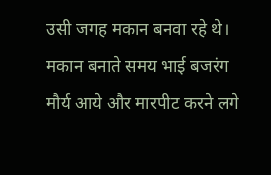उसी जगह मकान बनवा रहे थे। मकान बनाते समय भाई बजरंग मौर्य आये और मारपीट करने लगे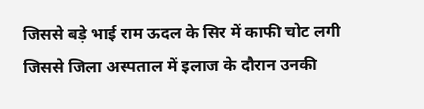जिससे बड़े भाई राम ऊदल के सिर में काफी चोट लगी जिससे जिला अस्पताल में इलाज के दौरान उनकी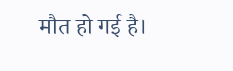मौत हो गई है।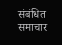संबंधित समाचार